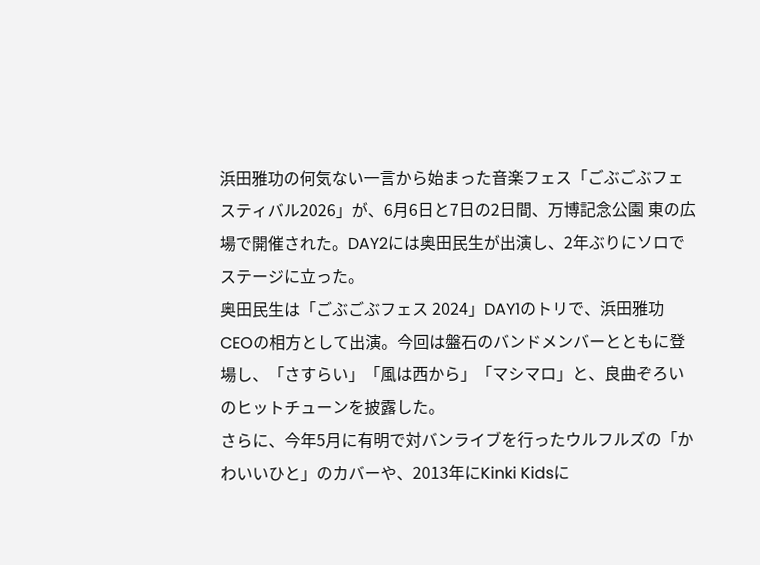浜田雅功の何気ない一言から始まった音楽フェス「ごぶごぶフェスティバル2026」が、6月6日と7日の2日間、万博記念公園 東の広場で開催された。DAY2には奥田民生が出演し、2年ぶりにソロでステージに立った。
奥田民生は「ごぶごぶフェス 2024」DAY1のトリで、浜田雅功CEOの相方として出演。今回は盤石のバンドメンバーとともに登場し、「さすらい」「風は西から」「マシマロ」と、良曲ぞろいのヒットチューンを披露した。
さらに、今年5月に有明で対バンライブを行ったウルフルズの「かわいいひと」のカバーや、2013年にKinki Kidsに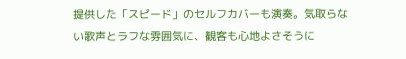提供した「スピード」のセルフカバーも演奏。気取らない歌声とラフな雰囲気に、観客も心地よさそうに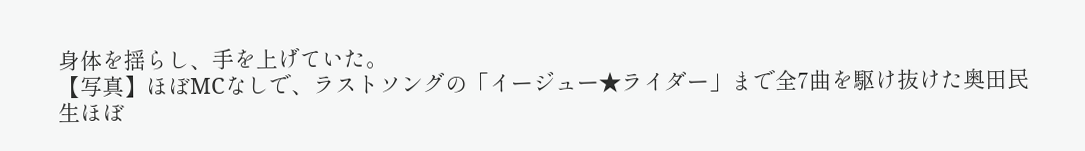身体を揺らし、手を上げていた。
【写真】ほぼMCなしで、ラストソングの「イージュー★ライダー」まで全7曲を駆け抜けた奥田民生ほぼ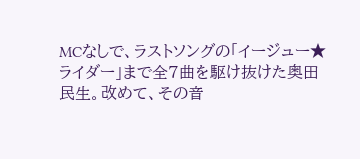MCなしで、ラストソングの「イージュー★ライダー」まで全7曲を駆け抜けた奥田民生。改めて、その音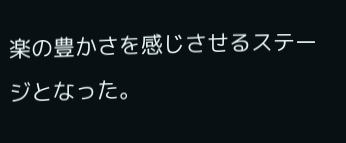楽の豊かさを感じさせるステージとなった。